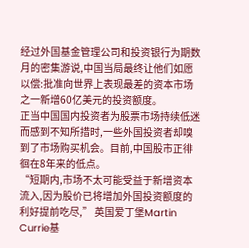经过外国基金管理公司和投资银行为期数月的密集游说,中国当局最终让他们如愿以偿:批准向世界上表现最差的资本市场之一新增60亿美元的投资额度。
正当中国国内投资者为股票市场持续低迷而感到不知所措时,一些外国投资者却嗅到了市场购买机会。目前,中国股市正徘徊在8年来的低点。
“短期内,市场不太可能受益于新增资本流入,因为股价已将增加外国投资额度的利好提前吃尽,” 英国爱丁堡Martin Currie基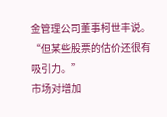金管理公司董事柯世丰说。“但某些股票的估价还很有吸引力。”
市场对增加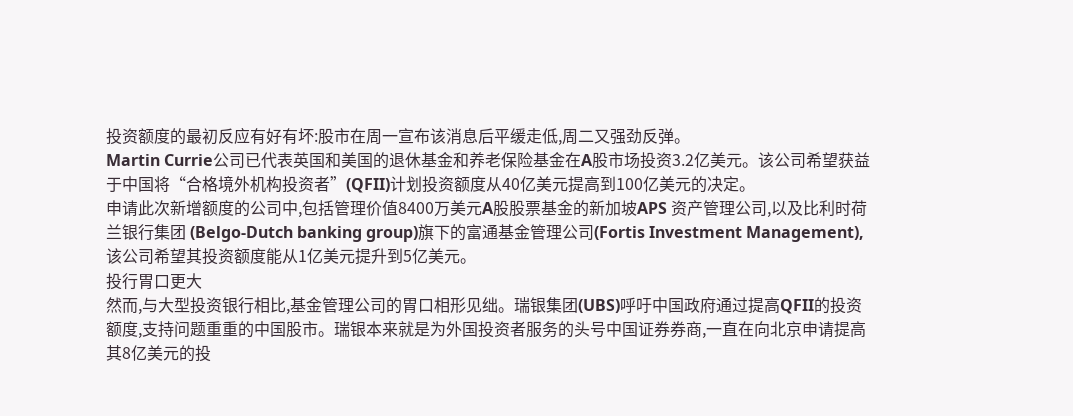投资额度的最初反应有好有坏:股市在周一宣布该消息后平缓走低,周二又强劲反弹。
Martin Currie公司已代表英国和美国的退休基金和养老保险基金在A股市场投资3.2亿美元。该公司希望获益于中国将“合格境外机构投资者”(QFII)计划投资额度从40亿美元提高到100亿美元的决定。
申请此次新增额度的公司中,包括管理价值8400万美元A股股票基金的新加坡APS 资产管理公司,以及比利时荷兰银行集团 (Belgo-Dutch banking group)旗下的富通基金管理公司(Fortis Investment Management),该公司希望其投资额度能从1亿美元提升到5亿美元。
投行胃口更大
然而,与大型投资银行相比,基金管理公司的胃口相形见绌。瑞银集团(UBS)呼吁中国政府通过提高QFII的投资额度,支持问题重重的中国股市。瑞银本来就是为外国投资者服务的头号中国证券券商,一直在向北京申请提高其8亿美元的投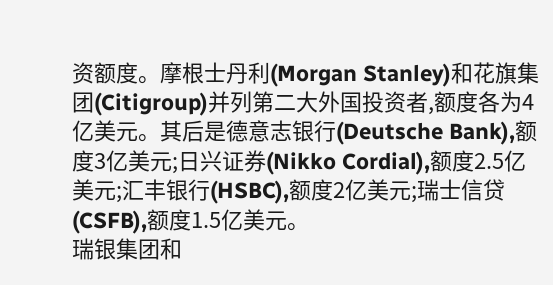资额度。摩根士丹利(Morgan Stanley)和花旗集团(Citigroup)并列第二大外国投资者,额度各为4亿美元。其后是德意志银行(Deutsche Bank),额度3亿美元;日兴证券(Nikko Cordial),额度2.5亿美元;汇丰银行(HSBC),额度2亿美元;瑞士信贷(CSFB),额度1.5亿美元。
瑞银集团和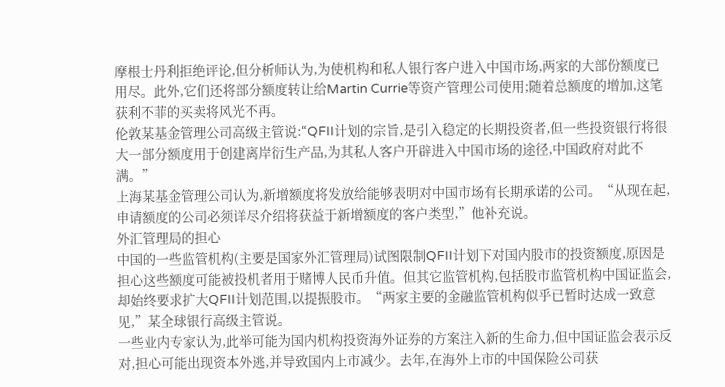摩根士丹利拒绝评论,但分析师认为,为使机构和私人银行客户进入中国市场,两家的大部份额度已用尽。此外,它们还将部分额度转让给Martin Currie等资产管理公司使用;随着总额度的增加,这笔获利不菲的买卖将风光不再。
伦敦某基金管理公司高级主管说:“QFII计划的宗旨,是引入稳定的长期投资者,但一些投资银行将很大一部分额度用于创建离岸衍生产品,为其私人客户开辟进入中国市场的途径,中国政府对此不满。”
上海某基金管理公司认为,新增额度将发放给能够表明对中国市场有长期承诺的公司。“从现在起,申请额度的公司必须详尽介绍将获益于新增额度的客户类型,”他补充说。
外汇管理局的担心
中国的一些监管机构(主要是国家外汇管理局)试图限制QFII计划下对国内股市的投资额度,原因是担心这些额度可能被投机者用于赌博人民币升值。但其它监管机构,包括股市监管机构中国证监会,却始终要求扩大QFII计划范围,以提振股市。“两家主要的金融监管机构似乎已暂时达成一致意见,”某全球银行高级主管说。
一些业内专家认为,此举可能为国内机构投资海外证券的方案注入新的生命力,但中国证监会表示反对,担心可能出现资本外逃,并导致国内上市减少。去年,在海外上市的中国保险公司获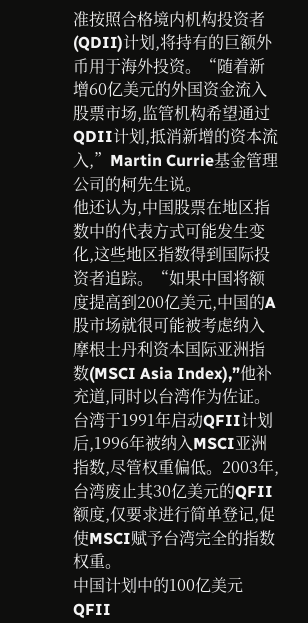准按照合格境内机构投资者(QDII)计划,将持有的巨额外币用于海外投资。“随着新增60亿美元的外国资金流入股票市场,监管机构希望通过QDII计划,抵消新增的资本流入,”Martin Currie基金管理公司的柯先生说。
他还认为,中国股票在地区指数中的代表方式可能发生变化,这些地区指数得到国际投资者追踪。“如果中国将额度提高到200亿美元,中国的A股市场就很可能被考虑纳入摩根士丹利资本国际亚洲指数(MSCI Asia Index),”他补充道,同时以台湾作为佐证。
台湾于1991年启动QFII计划后,1996年被纳入MSCI亚洲指数,尽管权重偏低。2003年,台湾废止其30亿美元的QFII额度,仅要求进行简单登记,促使MSCI赋予台湾完全的指数权重。
中国计划中的100亿美元QFII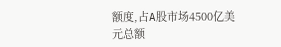额度,占A股市场4500亿美元总额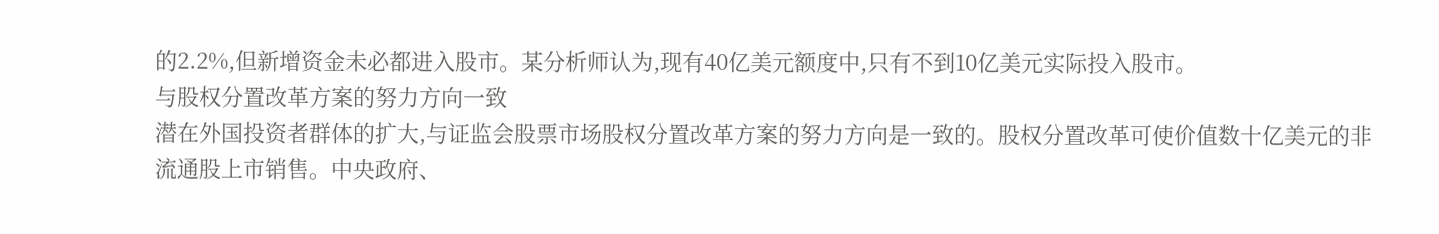的2.2%,但新增资金未必都进入股市。某分析师认为,现有40亿美元额度中,只有不到10亿美元实际投入股市。
与股权分置改革方案的努力方向一致
潜在外国投资者群体的扩大,与证监会股票市场股权分置改革方案的努力方向是一致的。股权分置改革可使价值数十亿美元的非流通股上市销售。中央政府、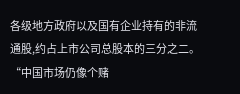各级地方政府以及国有企业持有的非流通股,约占上市公司总股本的三分之二。
“中国市场仍像个赌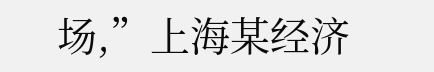场,”上海某经济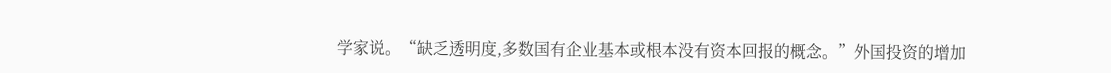学家说。“缺乏透明度,多数国有企业基本或根本没有资本回报的概念。”外国投资的增加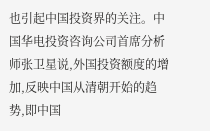也引起中国投资界的关注。中国华电投资咨询公司首席分析师张卫星说,外国投资额度的增加,反映中国从清朝开始的趋势,即中国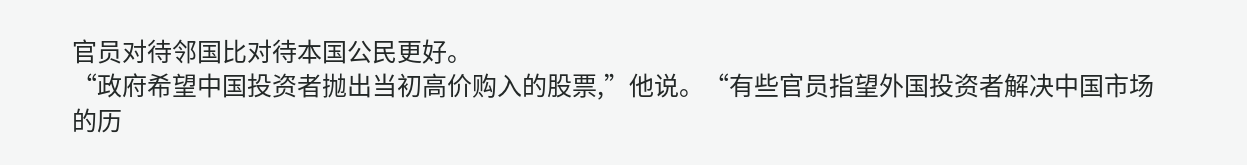官员对待邻国比对待本国公民更好。
“政府希望中国投资者抛出当初高价购入的股票,”他说。“有些官员指望外国投资者解决中国市场的历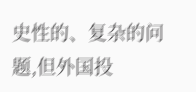史性的、复杂的问题,但外国投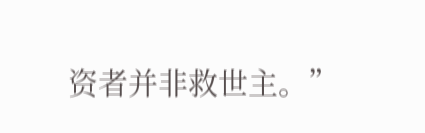资者并非救世主。”